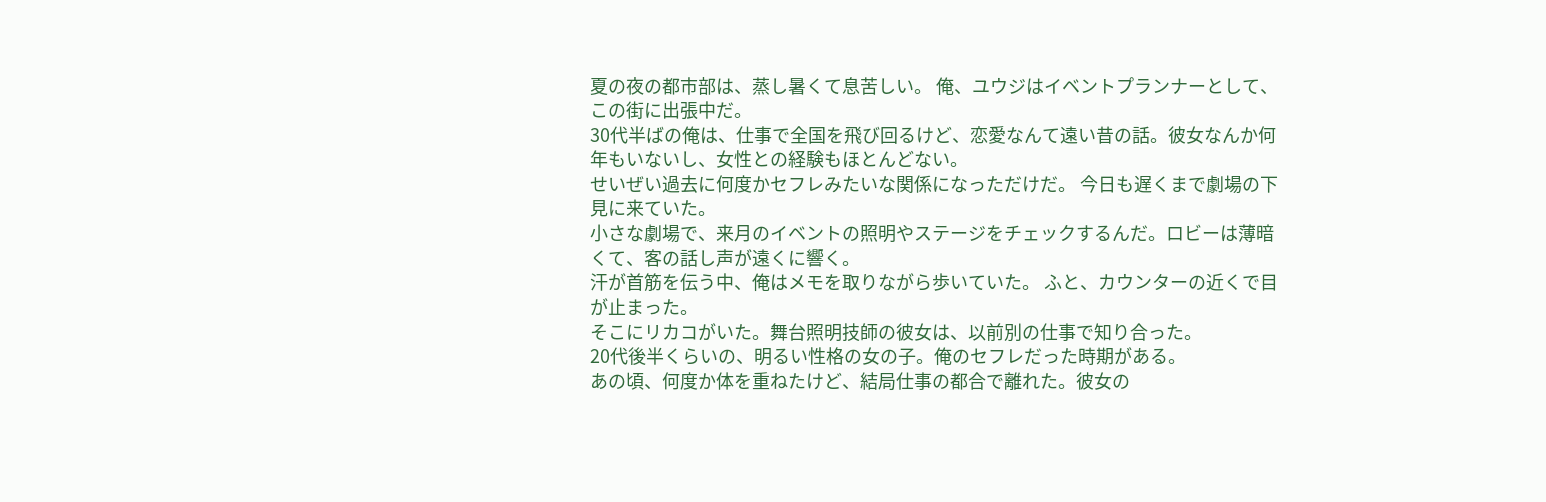夏の夜の都市部は、蒸し暑くて息苦しい。 俺、ユウジはイベントプランナーとして、この街に出張中だ。
30代半ばの俺は、仕事で全国を飛び回るけど、恋愛なんて遠い昔の話。彼女なんか何年もいないし、女性との経験もほとんどない。
せいぜい過去に何度かセフレみたいな関係になっただけだ。 今日も遅くまで劇場の下見に来ていた。
小さな劇場で、来月のイベントの照明やステージをチェックするんだ。ロビーは薄暗くて、客の話し声が遠くに響く。
汗が首筋を伝う中、俺はメモを取りながら歩いていた。 ふと、カウンターの近くで目が止まった。
そこにリカコがいた。舞台照明技師の彼女は、以前別の仕事で知り合った。
20代後半くらいの、明るい性格の女の子。俺のセフレだった時期がある。
あの頃、何度か体を重ねたけど、結局仕事の都合で離れた。彼女の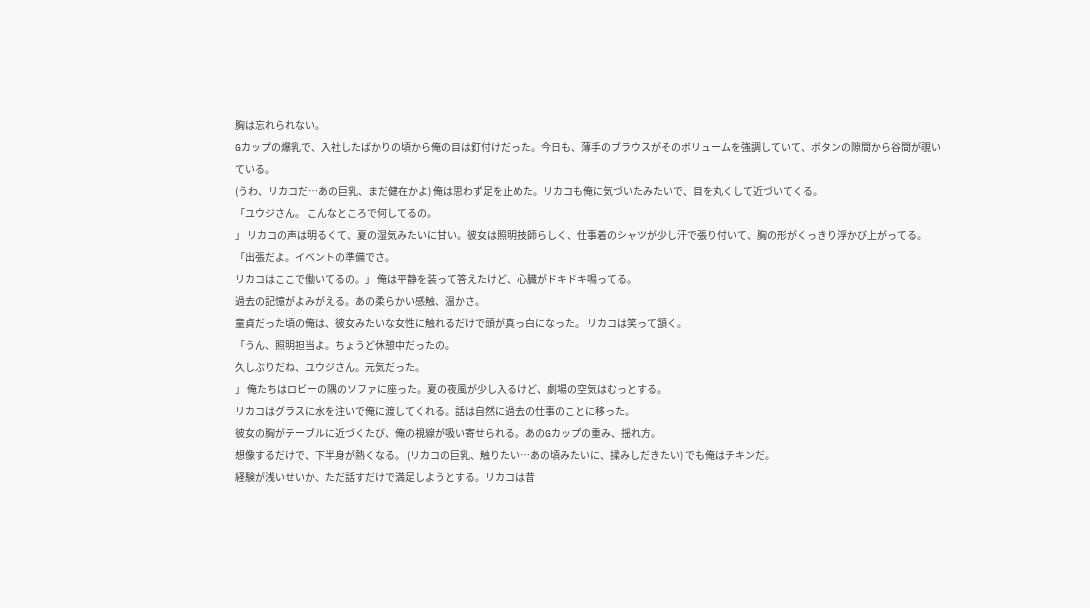胸は忘れられない。
Gカップの爆乳で、入社したばかりの頃から俺の目は釘付けだった。今日も、薄手のブラウスがそのボリュームを強調していて、ボタンの隙間から谷間が覗いている。
(うわ、リカコだ…あの巨乳、まだ健在かよ) 俺は思わず足を止めた。リカコも俺に気づいたみたいで、目を丸くして近づいてくる。
「ユウジさん。 こんなところで何してるの。
」 リカコの声は明るくて、夏の湿気みたいに甘い。彼女は照明技師らしく、仕事着のシャツが少し汗で張り付いて、胸の形がくっきり浮かび上がってる。
「出張だよ。イベントの準備でさ。
リカコはここで働いてるの。」 俺は平静を装って答えたけど、心臓がドキドキ鳴ってる。
過去の記憶がよみがえる。あの柔らかい感触、温かさ。
童貞だった頃の俺は、彼女みたいな女性に触れるだけで頭が真っ白になった。 リカコは笑って頷く。
「うん、照明担当よ。ちょうど休憩中だったの。
久しぶりだね、ユウジさん。元気だった。
」 俺たちはロビーの隅のソファに座った。夏の夜風が少し入るけど、劇場の空気はむっとする。
リカコはグラスに水を注いで俺に渡してくれる。話は自然に過去の仕事のことに移った。
彼女の胸がテーブルに近づくたび、俺の視線が吸い寄せられる。あのGカップの重み、揺れ方。
想像するだけで、下半身が熱くなる。 (リカコの巨乳、触りたい…あの頃みたいに、揉みしだきたい) でも俺はチキンだ。
経験が浅いせいか、ただ話すだけで満足しようとする。リカコは昔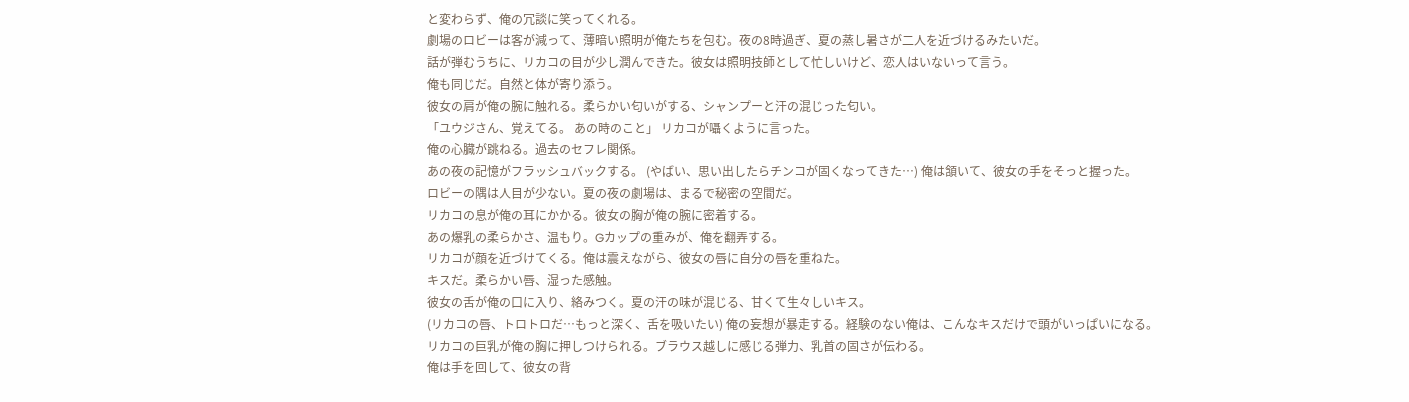と変わらず、俺の冗談に笑ってくれる。
劇場のロビーは客が減って、薄暗い照明が俺たちを包む。夜の8時過ぎ、夏の蒸し暑さが二人を近づけるみたいだ。
話が弾むうちに、リカコの目が少し潤んできた。彼女は照明技師として忙しいけど、恋人はいないって言う。
俺も同じだ。自然と体が寄り添う。
彼女の肩が俺の腕に触れる。柔らかい匂いがする、シャンプーと汗の混じった匂い。
「ユウジさん、覚えてる。 あの時のこと」 リカコが囁くように言った。
俺の心臓が跳ねる。過去のセフレ関係。
あの夜の記憶がフラッシュバックする。 (やばい、思い出したらチンコが固くなってきた…) 俺は頷いて、彼女の手をそっと握った。
ロビーの隅は人目が少ない。夏の夜の劇場は、まるで秘密の空間だ。
リカコの息が俺の耳にかかる。彼女の胸が俺の腕に密着する。
あの爆乳の柔らかさ、温もり。Gカップの重みが、俺を翻弄する。
リカコが顔を近づけてくる。俺は震えながら、彼女の唇に自分の唇を重ねた。
キスだ。柔らかい唇、湿った感触。
彼女の舌が俺の口に入り、絡みつく。夏の汗の味が混じる、甘くて生々しいキス。
(リカコの唇、トロトロだ…もっと深く、舌を吸いたい) 俺の妄想が暴走する。経験のない俺は、こんなキスだけで頭がいっぱいになる。
リカコの巨乳が俺の胸に押しつけられる。ブラウス越しに感じる弾力、乳首の固さが伝わる。
俺は手を回して、彼女の背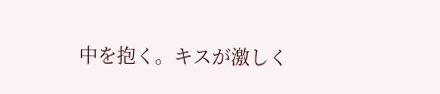中を抱く。キスが激しく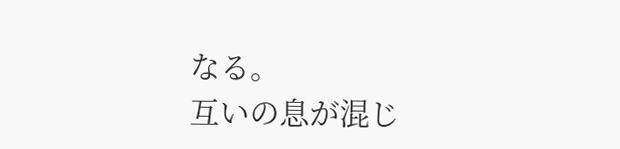なる。
互いの息が混じ